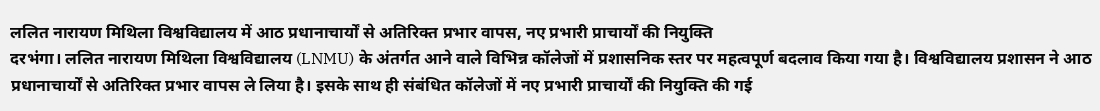ललित नारायण मिथिला विश्वविद्यालय में आठ प्रधानाचार्यों से अतिरिक्त प्रभार वापस, नए प्रभारी प्राचार्यों की नियुक्ति
दरभंगा। ललित नारायण मिथिला विश्वविद्यालय (LNMU) के अंतर्गत आने वाले विभिन्न कॉलेजों में प्रशासनिक स्तर पर महत्वपूर्ण बदलाव किया गया है। विश्वविद्यालय प्रशासन ने आठ प्रधानाचार्यों से अतिरिक्त प्रभार वापस ले लिया है। इसके साथ ही संबंधित कॉलेजों में नए प्रभारी प्राचार्यों की नियुक्ति की गई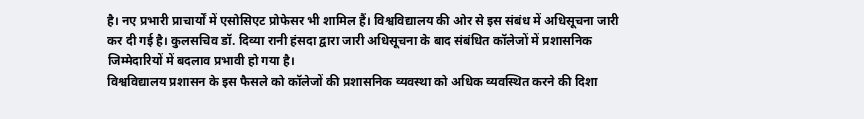है। नए प्रभारी प्राचार्यों में एसोसिएट प्रोफेसर भी शामिल हैं। विश्वविद्यालय की ओर से इस संबंध में अधिसूचना जारी कर दी गई है। कुलसचिव डॉ. दिव्या रानी हंसदा द्वारा जारी अधिसूचना के बाद संबंधित कॉलेजों में प्रशासनिक जिम्मेदारियों में बदलाव प्रभावी हो गया है।
विश्वविद्यालय प्रशासन के इस फैसले को कॉलेजों की प्रशासनिक व्यवस्था को अधिक व्यवस्थित करने की दिशा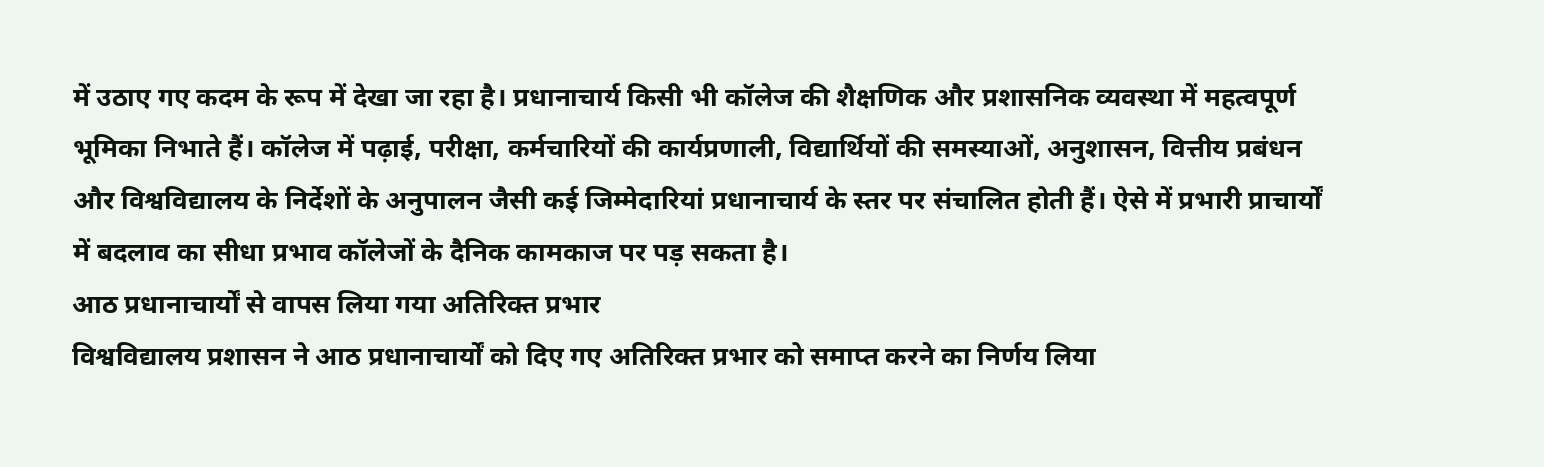में उठाए गए कदम के रूप में देखा जा रहा है। प्रधानाचार्य किसी भी कॉलेज की शैक्षणिक और प्रशासनिक व्यवस्था में महत्वपूर्ण भूमिका निभाते हैं। कॉलेज में पढ़ाई, परीक्षा, कर्मचारियों की कार्यप्रणाली, विद्यार्थियों की समस्याओं, अनुशासन, वित्तीय प्रबंधन और विश्वविद्यालय के निर्देशों के अनुपालन जैसी कई जिम्मेदारियां प्रधानाचार्य के स्तर पर संचालित होती हैं। ऐसे में प्रभारी प्राचार्यों में बदलाव का सीधा प्रभाव कॉलेजों के दैनिक कामकाज पर पड़ सकता है।
आठ प्रधानाचार्यों से वापस लिया गया अतिरिक्त प्रभार
विश्वविद्यालय प्रशासन ने आठ प्रधानाचार्यों को दिए गए अतिरिक्त प्रभार को समाप्त करने का निर्णय लिया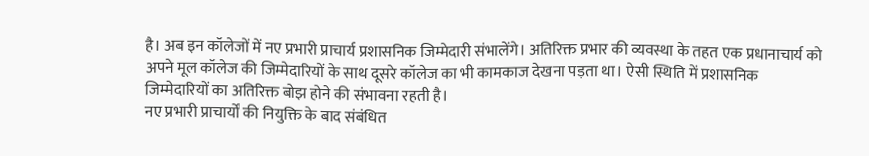है। अब इन कॉलेजों में नए प्रभारी प्राचार्य प्रशासनिक जिम्मेदारी संभालेंगे। अतिरिक्त प्रभार की व्यवस्था के तहत एक प्रधानाचार्य को अपने मूल कॉलेज की जिम्मेदारियों के साथ दूसरे कॉलेज का भी कामकाज देखना पड़ता था। ऐसी स्थिति में प्रशासनिक जिम्मेदारियों का अतिरिक्त बोझ होने की संभावना रहती है।
नए प्रभारी प्राचार्यों की नियुक्ति के बाद संबंधित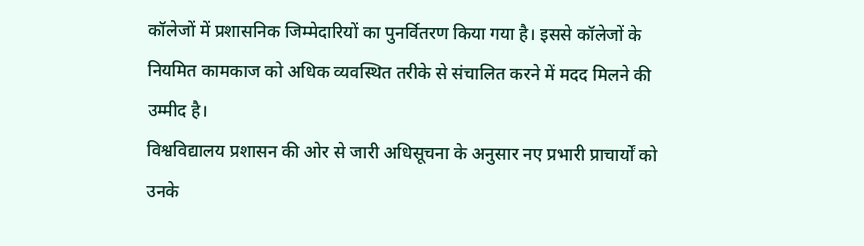कॉलेजों में प्रशासनिक जिम्मेदारियों का पुनर्वितरण किया गया है। इससे कॉलेजों के नियमित कामकाज को अधिक व्यवस्थित तरीके से संचालित करने में मदद मिलने की उम्मीद है।
विश्वविद्यालय प्रशासन की ओर से जारी अधिसूचना के अनुसार नए प्रभारी प्राचार्यों को उनके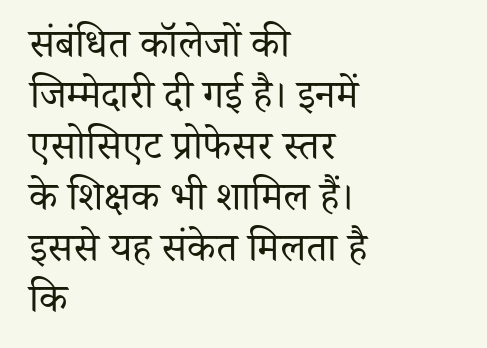संबंधित कॉलेजों की जिम्मेदारी दी गई है। इनमें एसोसिएट प्रोफेसर स्तर के शिक्षक भी शामिल हैं। इससे यह संकेत मिलता है कि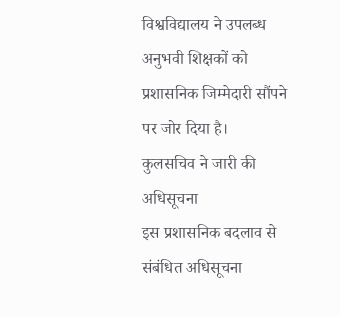विश्वविद्यालय ने उपलब्ध अनुभवी शिक्षकों को प्रशासनिक जिम्मेदारी सौंपने पर जोर दिया है।
कुलसचिव ने जारी की अधिसूचना
इस प्रशासनिक बदलाव से संबंधित अधिसूचना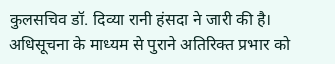कुलसचिव डॉ. दिव्या रानी हंसदा ने जारी की है। अधिसूचना के माध्यम से पुराने अतिरिक्त प्रभार को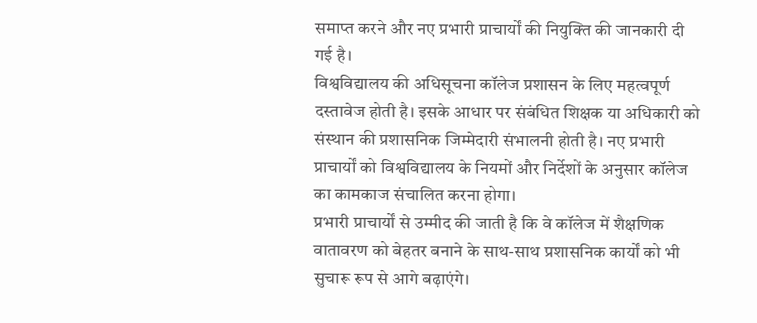समाप्त करने और नए प्रभारी प्राचार्यों की नियुक्ति की जानकारी दी गई है।
विश्वविद्यालय की अधिसूचना कॉलेज प्रशासन के लिए महत्वपूर्ण दस्तावेज होती है। इसके आधार पर संबंधित शिक्षक या अधिकारी को संस्थान की प्रशासनिक जिम्मेदारी संभालनी होती है। नए प्रभारी प्राचार्यों को विश्वविद्यालय के नियमों और निर्देशों के अनुसार कॉलेज का कामकाज संचालित करना होगा।
प्रभारी प्राचार्यों से उम्मीद की जाती है कि वे कॉलेज में शैक्षणिक वातावरण को बेहतर बनाने के साथ-साथ प्रशासनिक कार्यों को भी सुचारू रूप से आगे बढ़ाएंगे।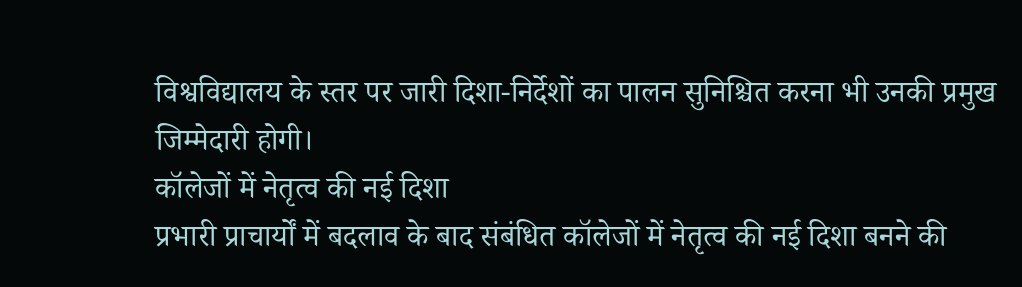विश्वविद्यालय के स्तर पर जारी दिशा-निर्देशों का पालन सुनिश्चित करना भी उनकी प्रमुख जिम्मेदारी होगी।
कॉलेजों में नेतृत्व की नई दिशा
प्रभारी प्राचार्यों में बदलाव के बाद संबंधित कॉलेजों में नेतृत्व की नई दिशा बनने की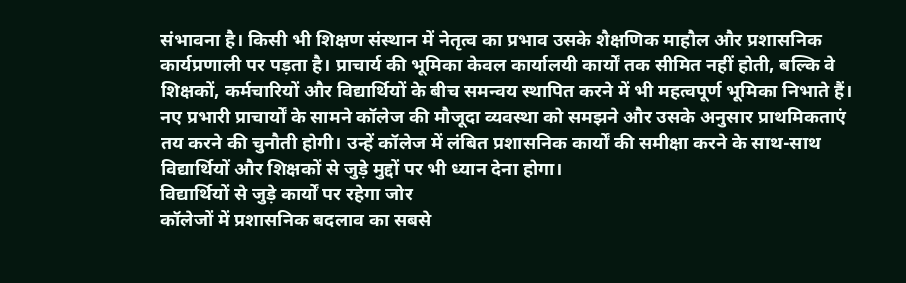संभावना है। किसी भी शिक्षण संस्थान में नेतृत्व का प्रभाव उसके शैक्षणिक माहौल और प्रशासनिक कार्यप्रणाली पर पड़ता है। प्राचार्य की भूमिका केवल कार्यालयी कार्यों तक सीमित नहीं होती, बल्कि वे शिक्षकों, कर्मचारियों और विद्यार्थियों के बीच समन्वय स्थापित करने में भी महत्वपूर्ण भूमिका निभाते हैं।
नए प्रभारी प्राचार्यों के सामने कॉलेज की मौजूदा व्यवस्था को समझने और उसके अनुसार प्राथमिकताएं तय करने की चुनौती होगी। उन्हें कॉलेज में लंबित प्रशासनिक कार्यों की समीक्षा करने के साथ-साथ विद्यार्थियों और शिक्षकों से जुड़े मुद्दों पर भी ध्यान देना होगा।
विद्यार्थियों से जुड़े कार्यों पर रहेगा जोर
कॉलेजों में प्रशासनिक बदलाव का सबसे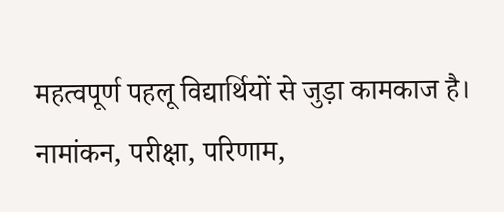महत्वपूर्ण पहलू विद्यार्थियों से जुड़ा कामकाज है। नामांकन, परीक्षा, परिणाम,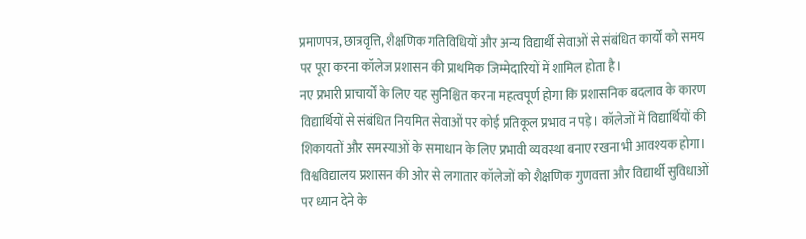प्रमाणपत्र, छात्रवृत्ति, शैक्षणिक गतिविधियों और अन्य विद्यार्थी सेवाओं से संबंधित कार्यों को समय पर पूरा करना कॉलेज प्रशासन की प्राथमिक जिम्मेदारियों में शामिल होता है।
नए प्रभारी प्राचार्यों के लिए यह सुनिश्चित करना महत्वपूर्ण होगा कि प्रशासनिक बदलाव के कारण विद्यार्थियों से संबंधित नियमित सेवाओं पर कोई प्रतिकूल प्रभाव न पड़े। कॉलेजों में विद्यार्थियों की शिकायतों और समस्याओं के समाधान के लिए प्रभावी व्यवस्था बनाए रखना भी आवश्यक होगा।
विश्वविद्यालय प्रशासन की ओर से लगातार कॉलेजों को शैक्षणिक गुणवत्ता और विद्यार्थी सुविधाओं पर ध्यान देने के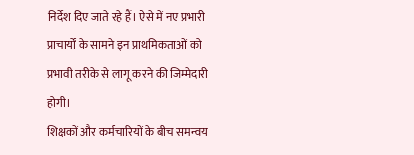निर्देश दिए जाते रहे हैं। ऐसे में नए प्रभारी प्राचार्यों के सामने इन प्राथमिकताओं को प्रभावी तरीके से लागू करने की जिम्मेदारी होगी।
शिक्षकों और कर्मचारियों के बीच समन्वय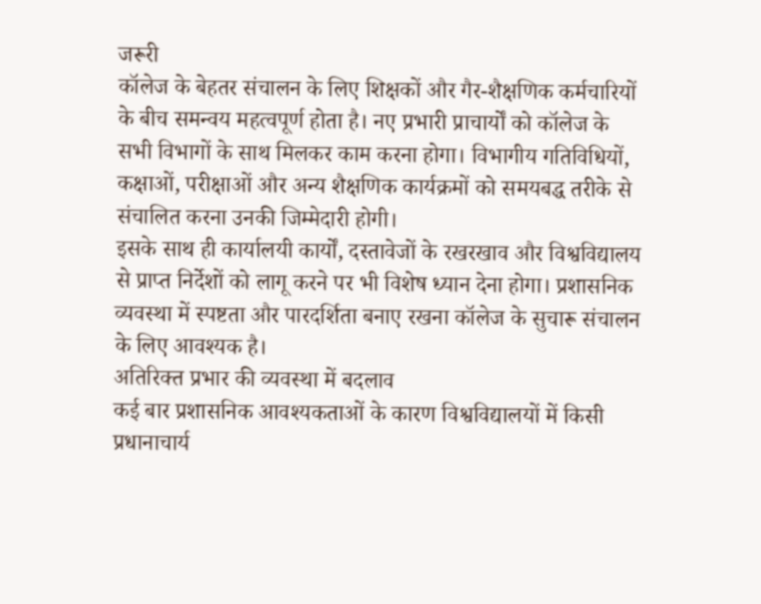जरूरी
कॉलेज के बेहतर संचालन के लिए शिक्षकों और गैर-शैक्षणिक कर्मचारियों के बीच समन्वय महत्वपूर्ण होता है। नए प्रभारी प्राचार्यों को कॉलेज के सभी विभागों के साथ मिलकर काम करना होगा। विभागीय गतिविधियों, कक्षाओं, परीक्षाओं और अन्य शैक्षणिक कार्यक्रमों को समयबद्ध तरीके से संचालित करना उनकी जिम्मेदारी होगी।
इसके साथ ही कार्यालयी कार्यों, दस्तावेजों के रखरखाव और विश्वविद्यालय से प्राप्त निर्देशों को लागू करने पर भी विशेष ध्यान देना होगा। प्रशासनिक व्यवस्था में स्पष्टता और पारदर्शिता बनाए रखना कॉलेज के सुचारू संचालन के लिए आवश्यक है।
अतिरिक्त प्रभार की व्यवस्था में बदलाव
कई बार प्रशासनिक आवश्यकताओं के कारण विश्वविद्यालयों में किसी प्रधानाचार्य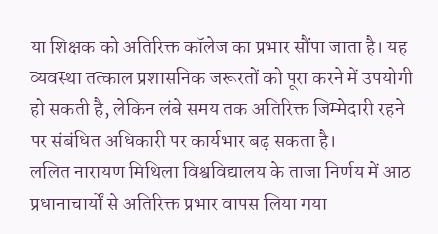या शिक्षक को अतिरिक्त कॉलेज का प्रभार सौंपा जाता है। यह व्यवस्था तत्काल प्रशासनिक जरूरतों को पूरा करने में उपयोगी हो सकती है, लेकिन लंबे समय तक अतिरिक्त जिम्मेदारी रहने पर संबंधित अधिकारी पर कार्यभार बढ़ सकता है।
ललित नारायण मिथिला विश्वविद्यालय के ताजा निर्णय में आठ प्रधानाचार्यों से अतिरिक्त प्रभार वापस लिया गया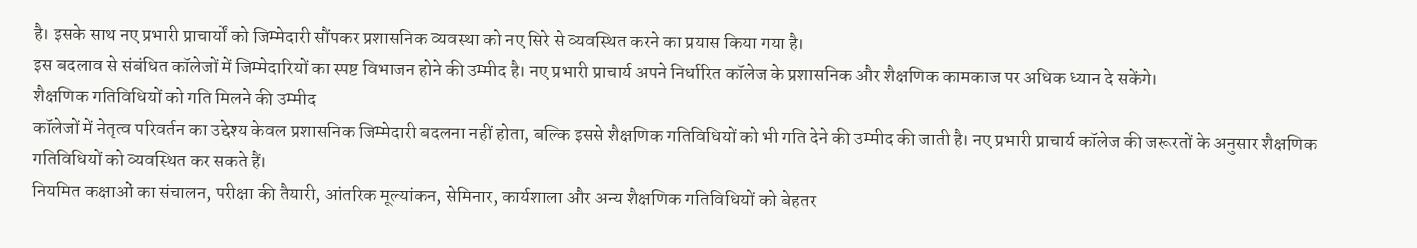है। इसके साथ नए प्रभारी प्राचार्यों को जिम्मेदारी सौंपकर प्रशासनिक व्यवस्था को नए सिरे से व्यवस्थित करने का प्रयास किया गया है।
इस बदलाव से संबंधित कॉलेजों में जिम्मेदारियों का स्पष्ट विभाजन होने की उम्मीद है। नए प्रभारी प्राचार्य अपने निर्धारित कॉलेज के प्रशासनिक और शैक्षणिक कामकाज पर अधिक ध्यान दे सकेंगे।
शैक्षणिक गतिविधियों को गति मिलने की उम्मीद
कॉलेजों में नेतृत्व परिवर्तन का उद्देश्य केवल प्रशासनिक जिम्मेदारी बदलना नहीं होता, बल्कि इससे शैक्षणिक गतिविधियों को भी गति देने की उम्मीद की जाती है। नए प्रभारी प्राचार्य कॉलेज की जरूरतों के अनुसार शैक्षणिक गतिविधियों को व्यवस्थित कर सकते हैं।
नियमित कक्षाओं का संचालन, परीक्षा की तैयारी, आंतरिक मूल्यांकन, सेमिनार, कार्यशाला और अन्य शैक्षणिक गतिविधियों को बेहतर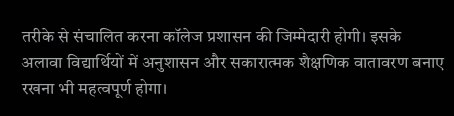तरीके से संचालित करना कॉलेज प्रशासन की जिम्मेदारी होगी। इसके अलावा विद्यार्थियों में अनुशासन और सकारात्मक शैक्षणिक वातावरण बनाए रखना भी महत्वपूर्ण होगा।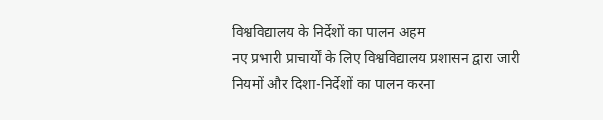विश्वविद्यालय के निर्देशों का पालन अहम
नए प्रभारी प्राचार्यों के लिए विश्वविद्यालय प्रशासन द्वारा जारी नियमों और दिशा-निर्देशों का पालन करना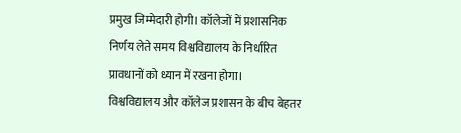प्रमुख जिम्मेदारी होगी। कॉलेजों में प्रशासनिक निर्णय लेते समय विश्वविद्यालय के निर्धारित प्रावधानों को ध्यान में रखना होगा।
विश्वविद्यालय और कॉलेज प्रशासन के बीच बेहतर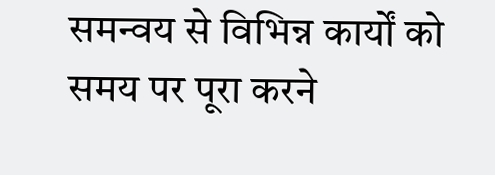समन्वय से विभिन्न कार्यों को समय पर पूरा करने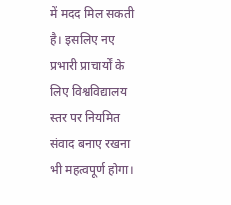में मदद मिल सकती है। इसलिए नए प्रभारी प्राचार्यों के लिए विश्वविद्यालय स्तर पर नियमित संवाद बनाए रखना भी महत्वपूर्ण होगा।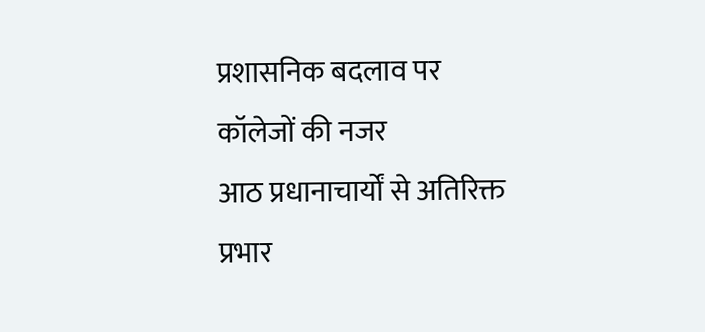प्रशासनिक बदलाव पर कॉलेजों की नजर
आठ प्रधानाचार्यों से अतिरिक्त प्रभार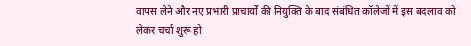वापस लेने और नए प्रभारी प्राचार्यों की नियुक्ति के बाद संबंधित कॉलेजों में इस बदलाव को लेकर चर्चा शुरू हो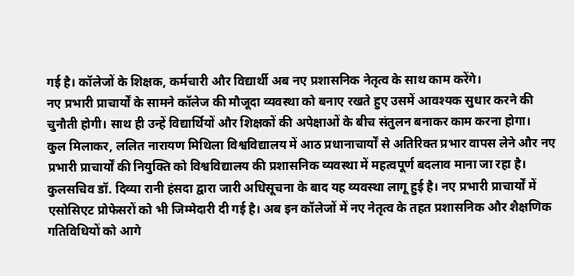गई है। कॉलेजों के शिक्षक, कर्मचारी और विद्यार्थी अब नए प्रशासनिक नेतृत्व के साथ काम करेंगे।
नए प्रभारी प्राचार्यों के सामने कॉलेज की मौजूदा व्यवस्था को बनाए रखते हुए उसमें आवश्यक सुधार करने की चुनौती होगी। साथ ही उन्हें विद्यार्थियों और शिक्षकों की अपेक्षाओं के बीच संतुलन बनाकर काम करना होगा।
कुल मिलाकर, ललित नारायण मिथिला विश्वविद्यालय में आठ प्रधानाचार्यों से अतिरिक्त प्रभार वापस लेने और नए प्रभारी प्राचार्यों की नियुक्ति को विश्वविद्यालय की प्रशासनिक व्यवस्था में महत्वपूर्ण बदलाव माना जा रहा है। कुलसचिव डॉ. दिव्या रानी हंसदा द्वारा जारी अधिसूचना के बाद यह व्यवस्था लागू हुई है। नए प्रभारी प्राचार्यों में एसोसिएट प्रोफेसरों को भी जिम्मेदारी दी गई है। अब इन कॉलेजों में नए नेतृत्व के तहत प्रशासनिक और शैक्षणिक गतिविधियों को आगे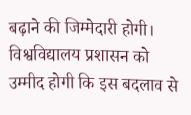बढ़ाने की जिम्मेदारी होगी। विश्वविद्यालय प्रशासन को उम्मीद होगी कि इस बदलाव से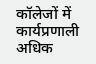कॉलेजों में कार्यप्रणाली अधिक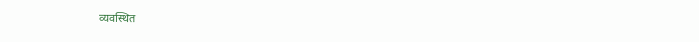व्यवस्थित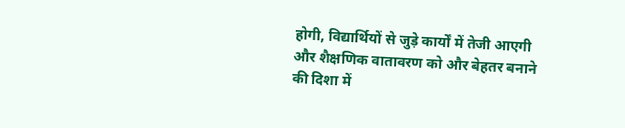होगी, विद्यार्थियों से जुड़े कार्यों में तेजी आएगी और शैक्षणिक वातावरण को और बेहतर बनाने की दिशा में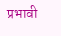प्रभावी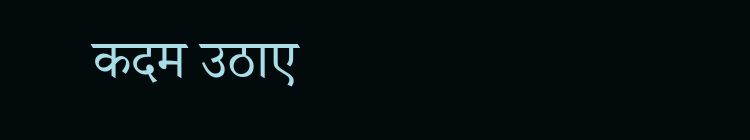कदम उठाए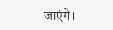जाएंगे।